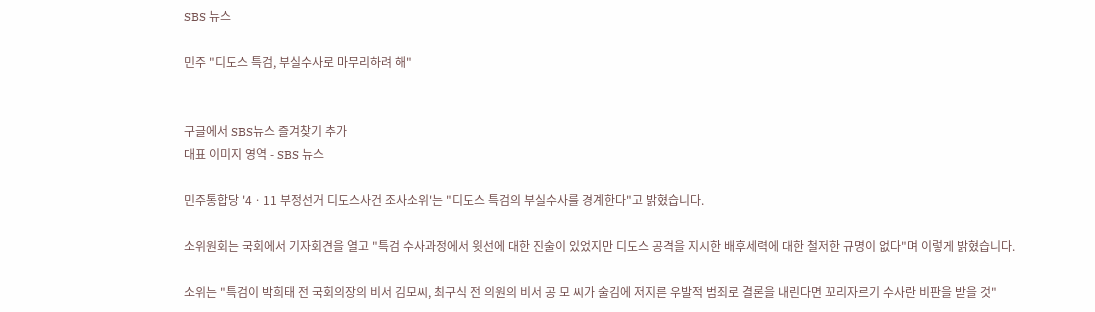SBS 뉴스

민주 "디도스 특검, 부실수사로 마무리하려 해"


구글에서 SBS뉴스 즐겨찾기 추가
대표 이미지 영역 - SBS 뉴스

민주통합당 '4ㆍ11 부정선거 디도스사건 조사소위'는 "디도스 특검의 부실수사를 경계한다"고 밝혔습니다.

소위원회는 국회에서 기자회견을 열고 "특검 수사과정에서 윗선에 대한 진술이 있었지만 디도스 공격을 지시한 배후세력에 대한 철저한 규명이 없다"며 이렇게 밝혔습니다.

소위는 "특검이 박희태 전 국회의장의 비서 김모씨, 최구식 전 의원의 비서 공 모 씨가 술김에 저지른 우발적 범죄로 결론을 내린다면 꼬리자르기 수사란 비판을 받을 것"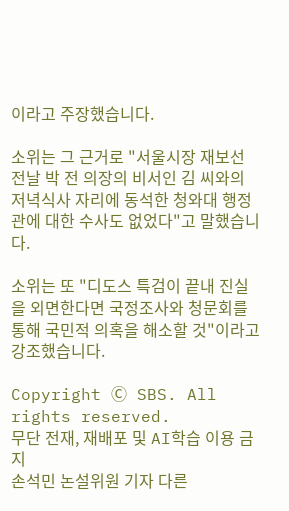이라고 주장했습니다.

소위는 그 근거로 "서울시장 재보선 전날 박 전 의장의 비서인 김 씨와의 저녁식사 자리에 동석한 청와대 행정관에 대한 수사도 없었다"고 말했습니다.

소위는 또 "디도스 특검이 끝내 진실을 외면한다면 국정조사와 청문회를 통해 국민적 의혹을 해소할 것"이라고 강조했습니다.

Copyright Ⓒ SBS. All rights reserved.
무단 전재, 재배포 및 AI학습 이용 금지
손석민 논설위원 기자 다른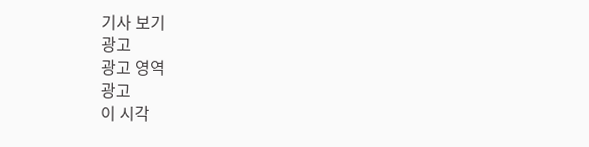기사 보기
광고
광고 영역
광고
이 시각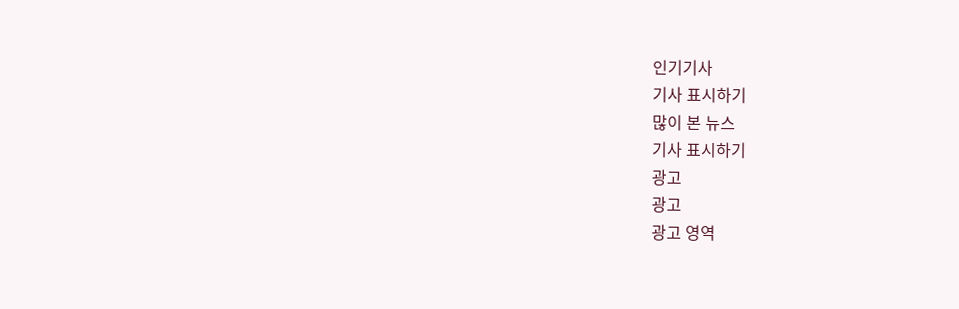인기기사
기사 표시하기
많이 본 뉴스
기사 표시하기
광고
광고
광고 영역